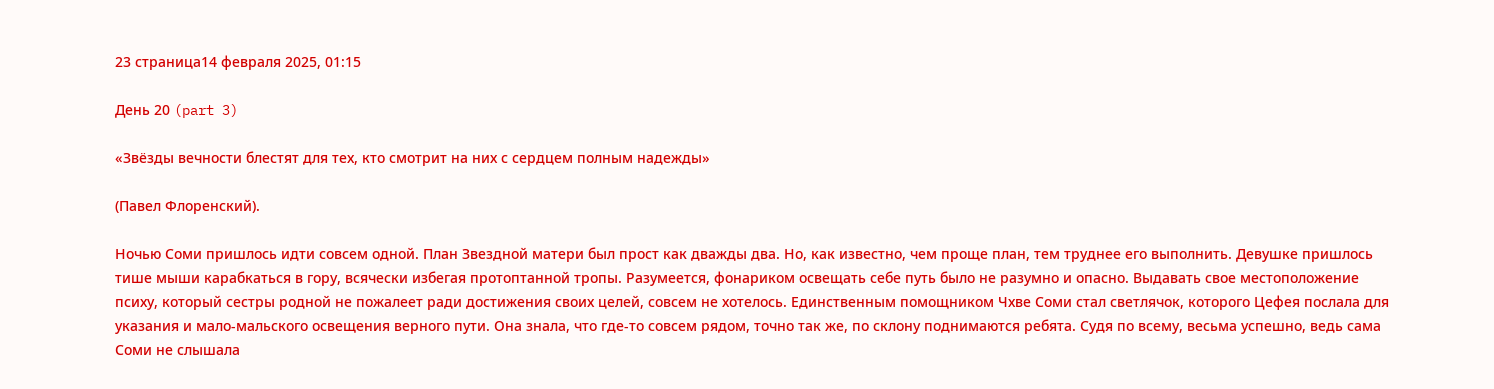23 страница14 февраля 2025, 01:15

День 20 (part 3)

«Звёзды вечности блестят для тех, кто смотрит на них с сердцем полным надежды»

(Павел Флоренский).

Ночью Соми пришлось идти совсем одной. План Звездной матери был прост как дважды два. Но, как известно, чем проще план, тем труднее его выполнить. Девушке пришлось тише мыши карабкаться в гору, всячески избегая протоптанной тропы. Разумеется, фонариком освещать себе путь было не разумно и опасно. Выдавать свое местоположение психу, который сестры родной не пожалеет ради достижения своих целей, совсем не хотелось. Единственным помощником Чхве Соми стал светлячок, которого Цефея послала для указания и мало-мальского освещения верного пути. Она знала, что где-то совсем рядом, точно так же, по склону поднимаются ребята. Судя по всему, весьма успешно, ведь сама Соми не слышала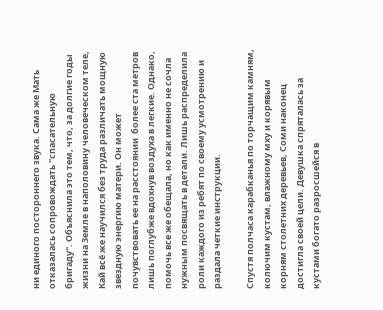ни единого постороннего звука. Сама же Мать отказалась сопровождать "спасательную бригаду". Объяснила это тем, что, за долгие годы жизни на Земле в наполовину человеческом теле, Кай всё же научился без труда различать мощную звездную энергию матери. Он может почувствовать ее на расстоянии  более ста метров лишь поглубже вдохнув воздуха в легкие. Однако, помочь все же обещала, но как именно не сочла нужным посвящать в детали. Лишь распределила роли каждого из ребят по своему усмотрению и раздала четкие инструкции.

Спустя полчаса карабканья по торчащим камням, колючим кустам, влажному мху и корявым корням столетних деревьев, Соми наконец достигла своей цели. Девушка спряталась за кустами богато разросшейся в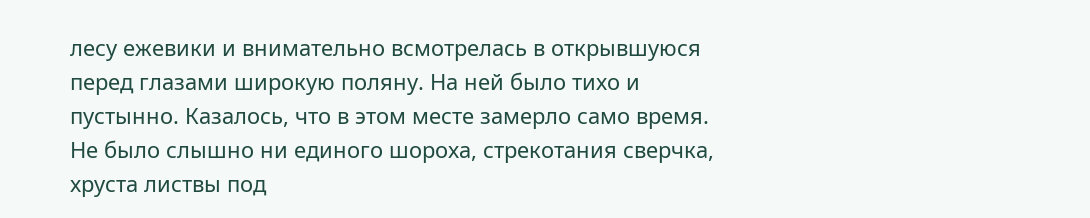лесу ежевики и внимательно всмотрелась в открывшуюся перед глазами широкую поляну. На ней было тихо и пустынно. Казалось, что в этом месте замерло само время. Не было слышно ни единого шороха, стрекотания сверчка, хруста листвы под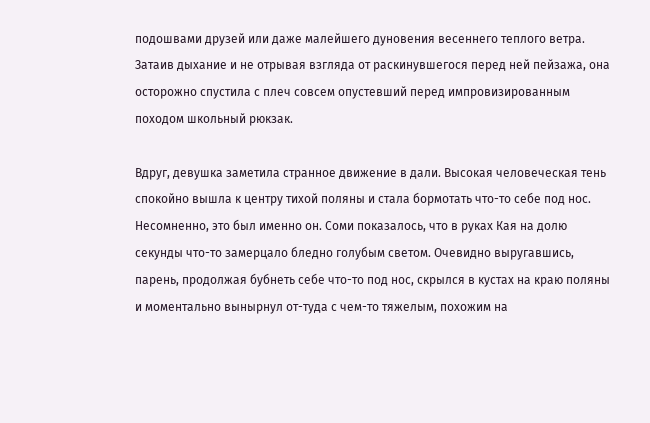подошвами друзей или даже малейшего дуновения весеннего теплого ветра. Затаив дыхание и не отрывая взгляда от раскинувшегося перед ней пейзажа, она осторожно спустила с плеч совсем опустевший перед импровизированным походом школьный рюкзак.

Вдруг, девушка заметила странное движение в дали. Высокая человеческая тень спокойно вышла к центру тихой поляны и стала бормотать что-то себе под нос. Несомненно, это был именно он. Соми показалось, что в руках Кая на долю секунды что-то замерцало бледно голубым светом. Очевидно выругавшись, парень, продолжая бубнеть себе что-то под нос, скрылся в кустах на краю поляны и моментально вынырнул от-туда с чем-то тяжелым, похожим на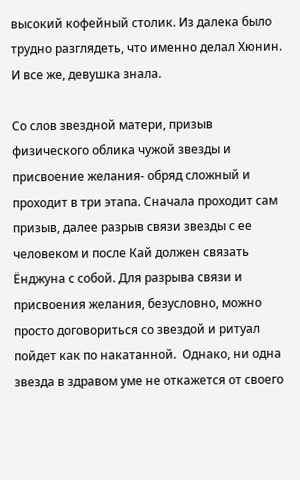высокий кофейный столик. Из далека было трудно разглядеть, что именно делал Хюнин. И все же, девушка знала.

Со слов звездной матери, призыв физического облика чужой звезды и присвоение желания- обряд сложный и проходит в три этапа. Сначала проходит сам призыв, далее разрыв связи звезды с ее человеком и после Кай должен связать Ёнджуна с собой. Для разрыва связи и присвоения желания, безусловно, можно просто договориться со звездой и ритуал пойдет как по накатанной.  Однако, ни одна звезда в здравом уме не откажется от своего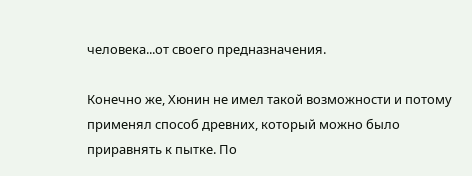человека...от своего предназначения.

Конечно же, Хюнин не имел такой возможности и потому применял способ древних, который можно было приравнять к пытке. По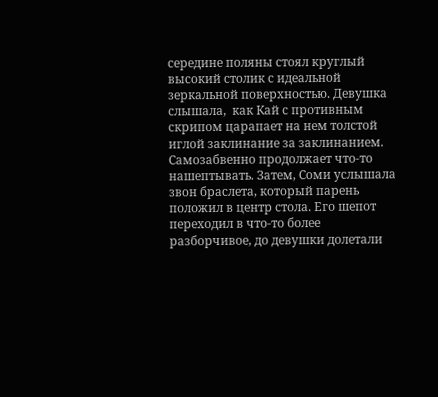середине поляны стоял круглый высокий столик с идеальной зеркальной поверхностью. Девушка слышала,  как Кай с противным скрипом царапает на нем толстой иглой заклинание за заклинанием. Самозабвенно продолжает что-то нашептывать. Затем, Соми услышала звон браслета, который парень положил в центр стола. Его шепот переходил в что-то более разборчивое, до девушки долетали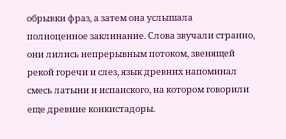обрывки фраз, а затем она услышала полноценное заклинание. Слова звучали странно, они лились непрерывным потоком, звенящей рекой горечи и слез, язык древних напоминал смесь латыни и испанского, на котором говорили еще древние конкистадоры.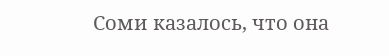Соми казалось, что она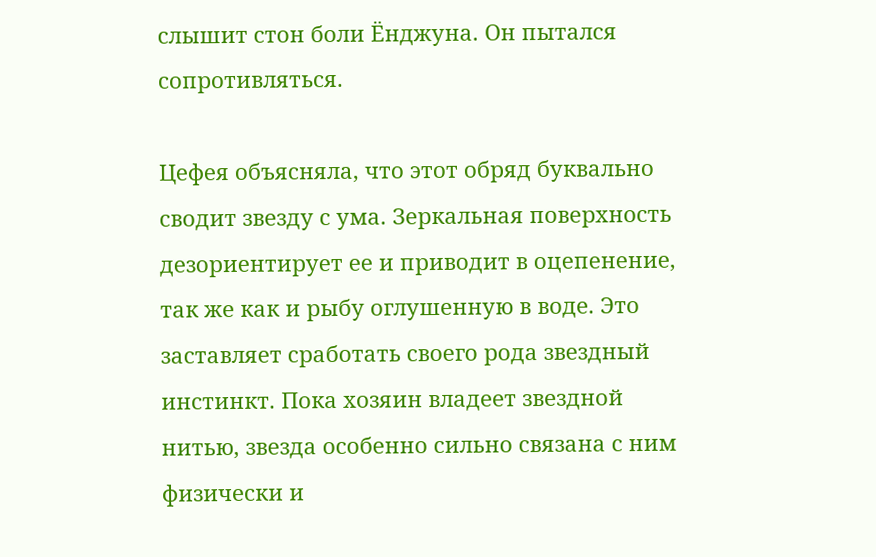слышит стон боли Ёнджуна. Он пытался сопротивляться.

Цефея объясняла, что этот обряд буквально сводит звезду с ума. Зеркальная поверхность дезориентирует ее и приводит в оцепенение, так же как и рыбу оглушенную в воде. Это заставляет сработать своего рода звездный инстинкт. Пока хозяин владеет звездной нитью, звезда особенно сильно связана с ним физически и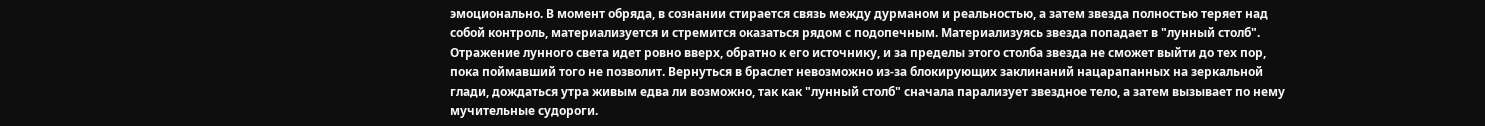эмоционально. В момент обряда, в сознании стирается связь между дурманом и реальностью, а затем звезда полностью теряет над собой контроль, материализуется и стремится оказаться рядом с подопечным. Материализуясь звезда попадает в "лунный столб". Отражение лунного света идет ровно вверх, обратно к его источнику, и за пределы этого столба звезда не сможет выйти до тех пор, пока поймавший того не позволит. Вернуться в браслет невозможно из-за блокирующих заклинаний нацарапанных на зеркальной глади, дождаться утра живым едва ли возможно, так как "лунный столб" сначала парализует звездное тело, а затем вызывает по нему мучительные судороги.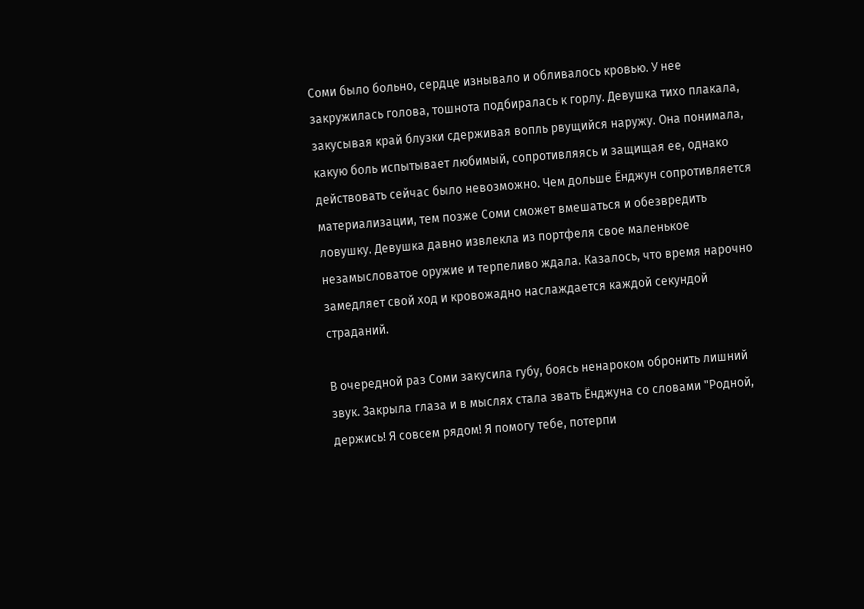Соми было больно, сердце изнывало и обливалось кровью. У нее закружилась голова, тошнота подбиралась к горлу. Девушка тихо плакала, закусывая край блузки сдерживая вопль рвущийся наружу. Она понимала, какую боль испытывает любимый, сопротивляясь и защищая ее, однако действовать сейчас было невозможно. Чем дольше Ёнджун сопротивляется материализации, тем позже Соми сможет вмешаться и обезвредить ловушку. Девушка давно извлекла из портфеля свое маленькое незамысловатое оружие и терпеливо ждала. Казалось, что время нарочно замедляет свой ход и кровожадно наслаждается каждой секундой страданий.

В очередной раз Соми закусила губу, боясь ненароком обронить лишний звук. Закрыла глаза и в мыслях стала звать Ёнджуна со словами "Родной, держись! Я совсем рядом! Я помогу тебе, потерпи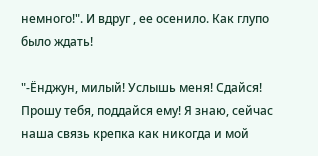немного!". И вдруг , ее осенило. Как глупо было ждать!

"-Ёнджун, милый! Услышь меня! Сдайся! Прошу тебя, поддайся ему! Я знаю, сейчас наша связь крепка как никогда и мой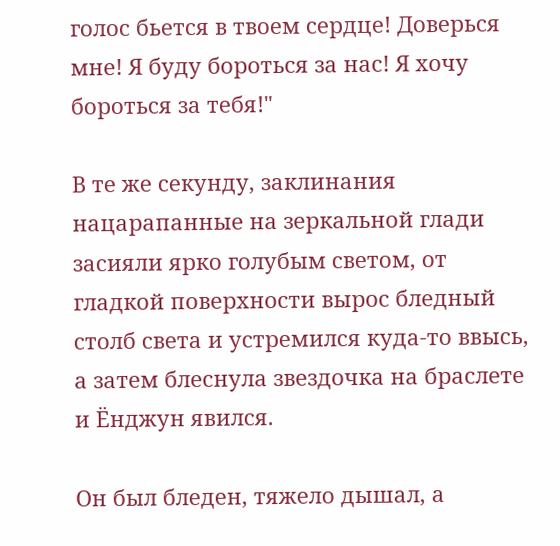голос бьется в твоем сердце! Доверься мне! Я буду бороться за нас! Я хочу бороться за тебя!"

В те же секунду, заклинания нацарапанные на зеркальной глади засияли ярко голубым светом, от гладкой поверхности вырос бледный столб света и устремился куда-то ввысь, а затем блеснула звездочка на браслете и Ёнджун явился.

Он был бледен, тяжело дышал, а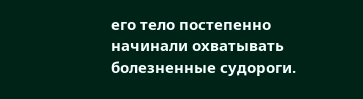его тело постепенно начинали охватывать болезненные судороги.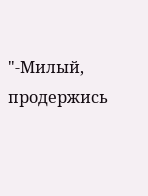"-Милый, продержись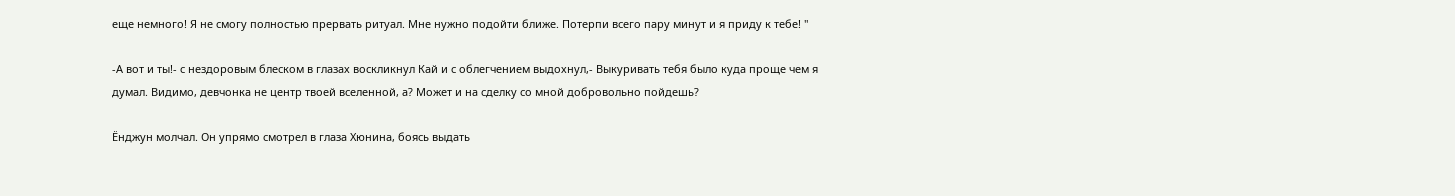еще немного! Я не смогу полностью прервать ритуал. Мне нужно подойти ближе. Потерпи всего пару минут и я приду к тебе! "

-А вот и ты!- с нездоровым блеском в глазах воскликнул Кай и с облегчением выдохнул,- Выкуривать тебя было куда проще чем я думал. Видимо, девчонка не центр твоей вселенной, а? Может и на сделку со мной добровольно пойдешь?

Ёнджун молчал. Он упрямо смотрел в глаза Хюнина, боясь выдать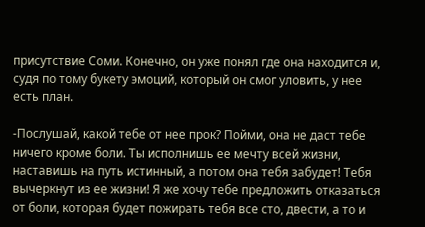присутствие Соми. Конечно, он уже понял где она находится и, судя по тому букету эмоций, который он смог уловить, у нее есть план.

-Послушай, какой тебе от нее прок? Пойми, она не даст тебе ничего кроме боли. Ты исполнишь ее мечту всей жизни, наставишь на путь истинный, а потом она тебя забудет! Тебя вычеркнут из ее жизни! Я же хочу тебе предложить отказаться от боли, которая будет пожирать тебя все сто, двести, а то и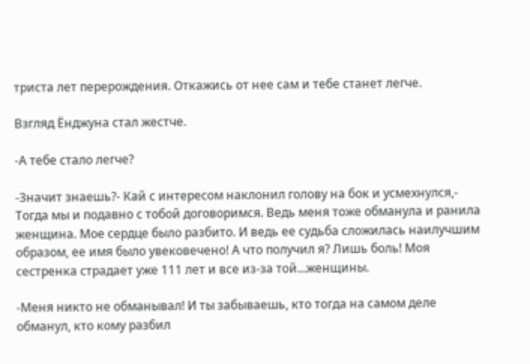триста лет перерождения. Откажись от нее сам и тебе станет легче.

Взгляд Ёнджуна стал жестче.

-А тебе стало легче?

-Значит знаешь?- Кай с интересом наклонил голову на бок и усмехнулся,- Тогда мы и подавно с тобой договоримся. Ведь меня тоже обманула и ранила женщина. Мое сердце было разбито. И ведь ее судьба сложилась наилучшим образом, ее имя было увековечено! А что получил я? Лишь боль! Моя сестренка страдает уже 111 лет и все из-за той...женщины.

-Меня никто не обманывал! И ты забываешь, кто тогда на самом деле обманул, кто кому разбил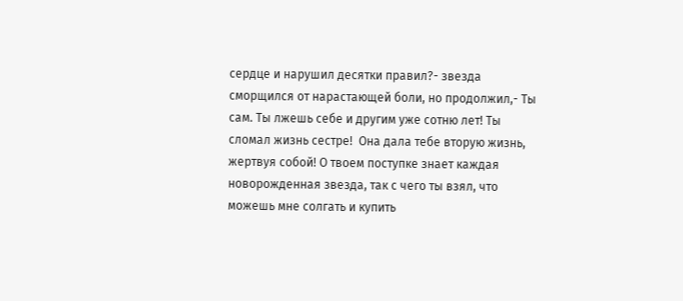сердце и нарушил десятки правил?- звезда сморщился от нарастающей боли, но продолжил,- Ты сам. Ты лжешь себе и другим уже сотню лет! Ты сломал жизнь сестре!  Она дала тебе вторую жизнь, жертвуя собой! О твоем поступке знает каждая новорожденная звезда, так с чего ты взял, что можешь мне солгать и купить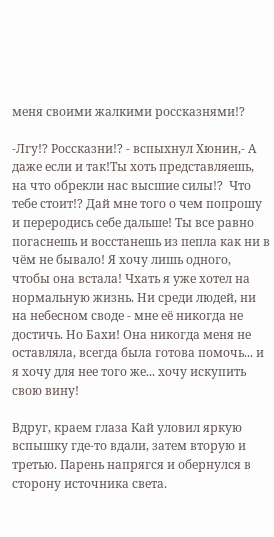меня своими жалкими россказнями!?

-Лгу!? Россказни!? - вспыхнул Хюнин,- А даже если и так!Ты хоть представляешь, на что обрекли нас высшие силы!?  Что тебе стоит!? Дай мне того о чем попрошу и переродись себе дальше! Ты все равно погаснешь и восстанешь из пепла как ни в чём не бывало! Я хочу лишь одного, чтобы она встала! Чхать я уже хотел на нормальную жизнь. Ни среди людей, ни на небесном своде - мне её никогда не достичь. Но Бахи! Она никогда меня не оставляла, всегда была готова помочь... и я хочу для нее того же... хочу искупить свою вину!

Вдруг, краем глаза Кай уловил яркую вспышку где-то вдали, затем вторую и третью. Парень напрягся и обернулся в сторону источника света.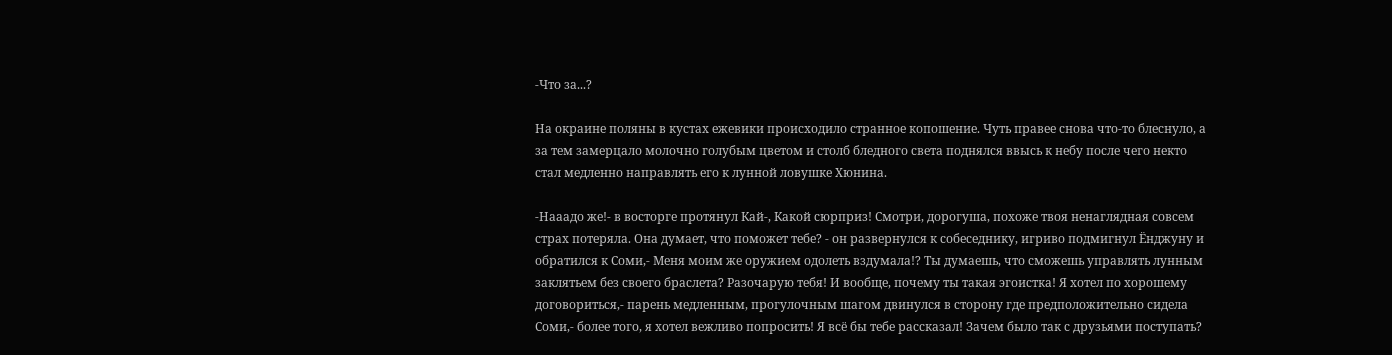-Что за...?

На окраине поляны в кустах ежевики происходило странное копошение. Чуть правее снова что-то блеснуло, а за тем замерцало молочно голубым цветом и столб бледного света поднялся ввысь к небу после чего некто стал медленно направлять его к лунной ловушке Хюнина.

-Нааадо же!- в восторге протянул Кай-, Какой сюрприз! Смотри, дорогуша, похоже твоя ненаглядная совсем страх потеряла. Она думает, что поможет тебе? - он развернулся к собеседнику, игриво подмигнул Ëнджуну и обратился к Соми,- Меня моим же оружием одолеть вздумала!? Ты думаешь, что сможешь управлять лунным заклятьем без своего браслета? Разочарую тебя! И вообще, почему ты такая эгоистка! Я хотел по хорошему договориться,- парень медленным, прогулочным шагом двинулся в сторону где предположительно сидела Соми,- более того, я хотел вежливо попросить! Я всё бы тебе рассказал! Зачем было так с друзьями поступать?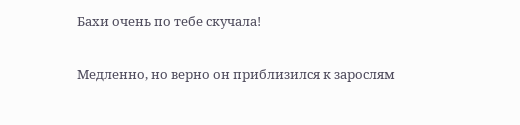Бахи очень по тебе скучала!

Медленно, но верно он приблизился к зарослям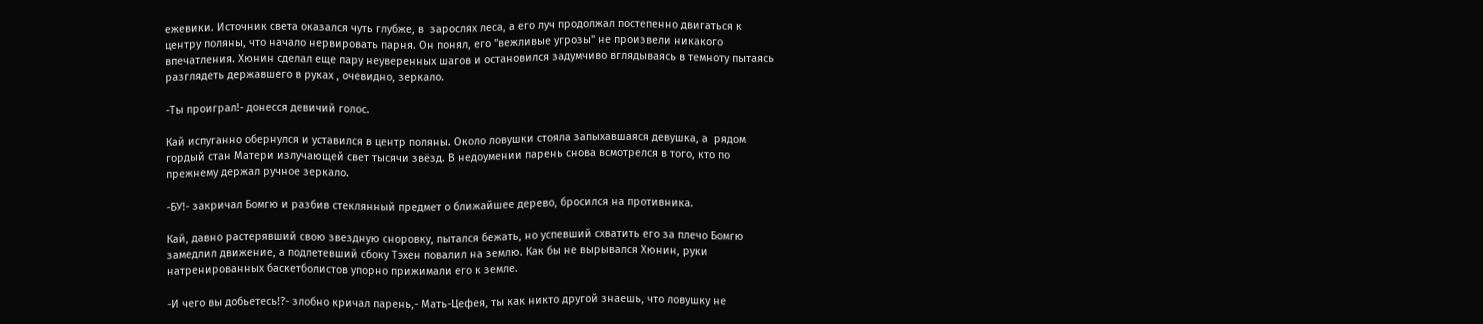ежевики. Источник света оказался чуть глубже, в  зарослях леса, а его луч продолжал постепенно двигаться к центру поляны, что начало нервировать парня. Он понял, его "вежливые угрозы" не произвели никакого впечатления. Хюнин сделал еще пару неуверенных шагов и остановился задумчиво вглядываясь в темноту пытаясь разглядеть державшего в руках , очевидно, зеркало.

-Ты проиграл!- донесся девичий голос.

Кай испуганно обернулся и уставился в центр поляны. Около ловушки стояла запыхавшаяся девушка, а  рядом гордый стан Матери излучающей свет тысячи звёзд. В недоумении парень снова всмотрелся в того, кто по прежнему держал ручное зеркало.

-БУ!- закричал Бомгю и разбив стеклянный предмет о ближайшее дерево, бросился на противника.

Кай, давно растерявший свою звездную сноровку, пытался бежать, но успевший схватить его за плечо Бомгю замедлил движение, а подлетевший сбоку Тэхен повалил на землю. Как бы не вырывался Хюнин, руки натренированных баскетболистов упорно прижимали его к земле.

-И чего вы добьетесь!?- злобно кричал парень,- Мать-Цефея, ты как никто другой знаешь, что ловушку не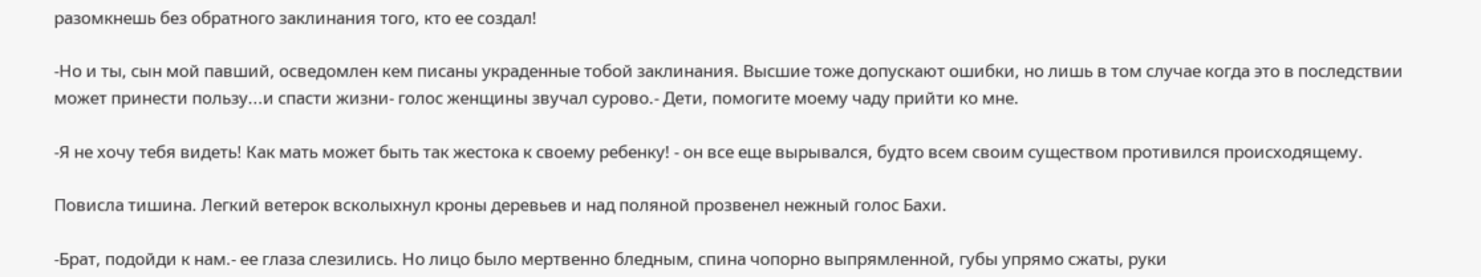разомкнешь без обратного заклинания того, кто ее создал!

-Но и ты, сын мой павший, осведомлен кем писаны украденные тобой заклинания. Высшие тоже допускают ошибки, но лишь в том случае когда это в последствии может принести пользу...и спасти жизни- голос женщины звучал сурово.- Дети, помогите моему чаду прийти ко мне.

-Я не хочу тебя видеть! Как мать может быть так жестока к своему ребенку! - он все еще вырывался, будто всем своим существом противился происходящему.

Повисла тишина. Легкий ветерок всколыхнул кроны деревьев и над поляной прозвенел нежный голос Бахи.

-Брат, подойди к нам.- ее глаза слезились. Но лицо было мертвенно бледным, спина чопорно выпрямленной, губы упрямо сжаты, руки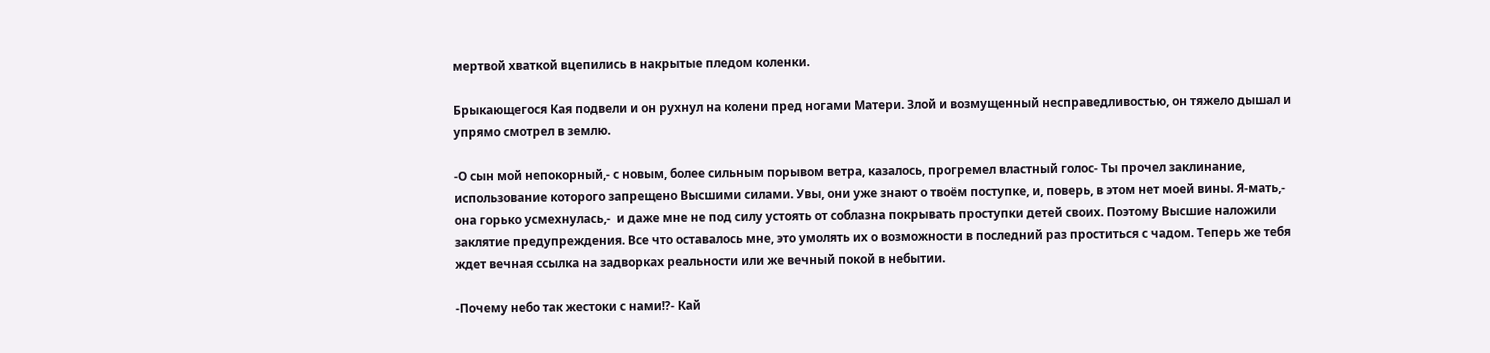мертвой хваткой вцепились в накрытые пледом коленки.

Брыкающегося Кая подвели и он рухнул на колени пред ногами Матери. Злой и возмущенный несправедливостью, он тяжело дышал и упрямо смотрел в землю.

-О сын мой непокорный,- с новым, более сильным порывом ветра, казалось, прогремел властный голос- Ты прочел заклинание, использование которого запрещено Высшими силами. Увы, они уже знают о твоём поступке, и, поверь, в этом нет моей вины. Я-мать,- она горько усмехнулась,-  и даже мне не под силу устоять от соблазна покрывать проступки детей своих. Поэтому Высшие наложили заклятие предупреждения. Все что оставалось мне, это умолять их о возможности в последний раз проститься с чадом. Теперь же тебя ждет вечная ссылка на задворках реальности или же вечный покой в небытии.

-Почему небо так жестоки с нами!?- Кай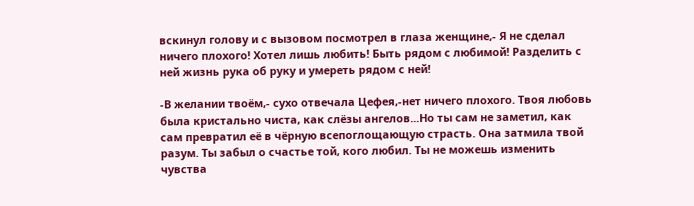вскинул голову и с вызовом посмотрел в глаза женщине,- Я не сделал ничего плохого! Хотел лишь любить! Быть рядом с любимой! Разделить с ней жизнь рука об руку и умереть рядом с ней!

-В желании твоём,- сухо отвечала Цефея,-нет ничего плохого. Твоя любовь была кристально чиста, как слёзы ангелов...Но ты сам не заметил, как сам превратил её в чёрную всепоглощающую страсть. Она затмила твой разум. Ты забыл о счастье той, кого любил. Ты не можешь изменить чувства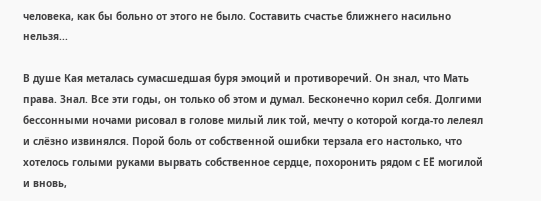человека, как бы больно от этого не было. Составить счастье ближнего насильно нельзя...

В душе Кая металась сумасшедшая буря эмоций и противоречий. Он знал, что Мать права. Знал. Все эти годы, он только об этом и думал. Бесконечно корил себя. Долгими бессонными ночами рисовал в голове милый лик той, мечту о которой когда-то лелеял и слёзно извинялся. Порой боль от собственной ошибки терзала его настолько, что хотелось голыми руками вырвать собственное сердце, похоронить рядом с ЕЁ могилой и вновь,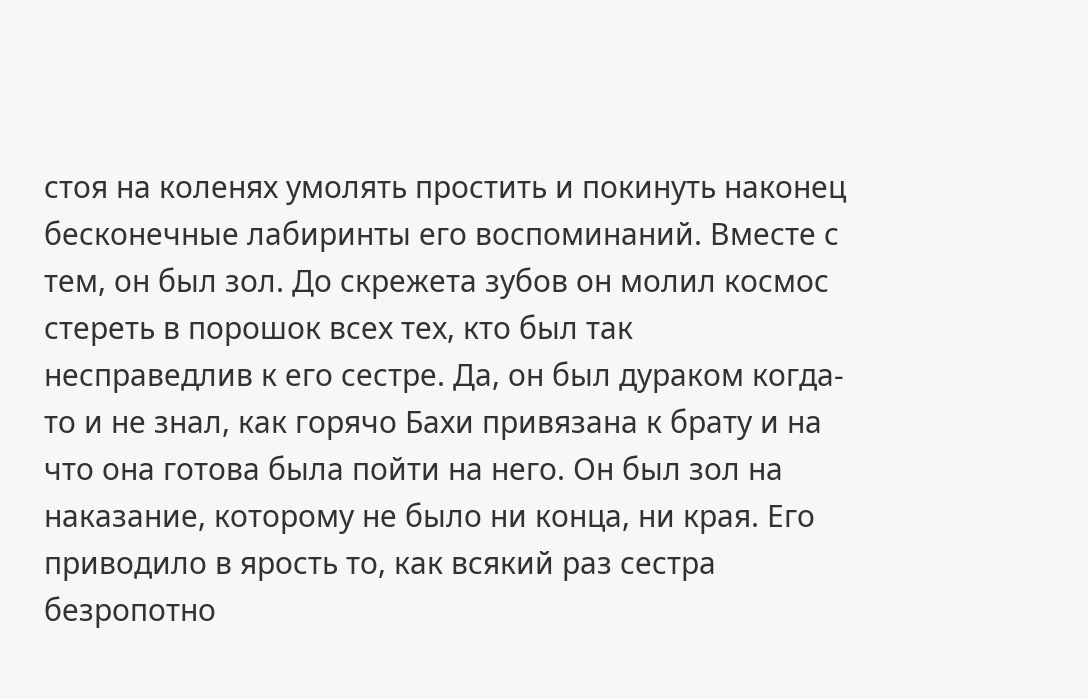стоя на коленях умолять простить и покинуть наконец бесконечные лабиринты его воспоминаний. Вместе с тем, он был зол. До скрежета зубов он молил космос стереть в порошок всех тех, кто был так несправедлив к его сестре. Да, он был дураком когда-то и не знал, как горячо Бахи привязана к брату и на что она готова была пойти на него. Он был зол на наказание, которому не было ни конца, ни края. Его приводило в ярость то, как всякий раз сестра безропотно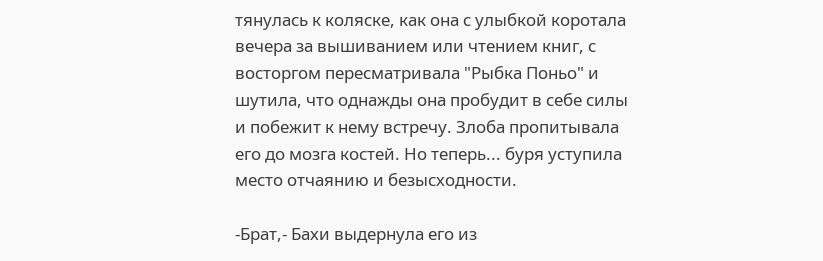тянулась к коляске, как она с улыбкой коротала вечера за вышиванием или чтением книг, с восторгом пересматривала "Рыбка Поньо" и шутила, что однажды она пробудит в себе силы и побежит к нему встречу. Злоба пропитывала его до мозга костей. Но теперь... буря уступила место отчаянию и безысходности.

-Брат,- Бахи выдернула его из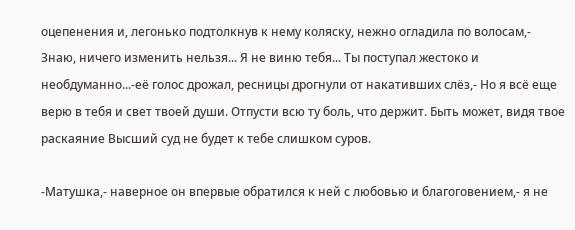оцепенения и, легонько подтолкнув к нему коляску, нежно огладила по волосам,- Знаю, ничего изменить нельзя... Я не виню тебя... Ты поступал жестоко и необдуманно...-её голос дрожал, ресницы дрогнули от накативших слёз,- Но я всё еще верю в тебя и свет твоей души. Отпусти всю ту боль, что держит. Быть может, видя твое раскаяние Высший суд не будет к тебе слишком суров.

-Матушка,- наверное он впервые обратился к ней с любовью и благоговением,- я не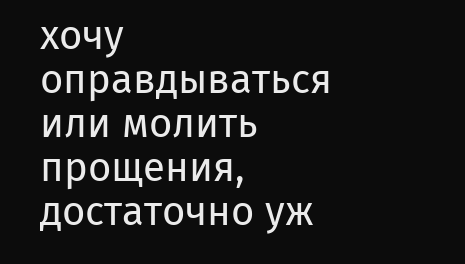хочу оправдываться или молить прощения, достаточно уж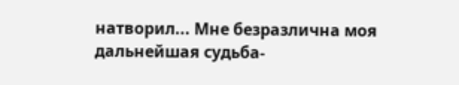натворил... Мне безразлична моя дальнейшая судьба-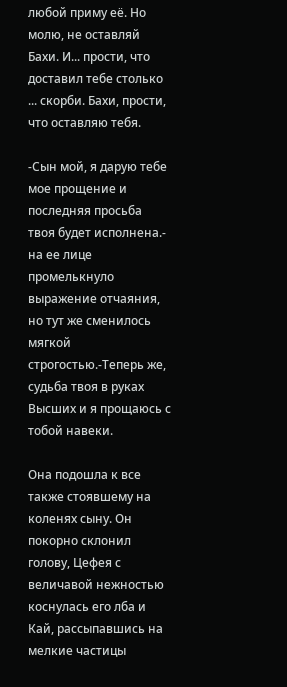любой приму её. Но молю, не оставляй Бахи. И... прости, что доставил тебе столько ... скорби. Бахи, прости, что оставляю тебя.

-Сын мой, я дарую тебе мое прощение и последняя просьба твоя будет исполнена.- на ее лице промелькнуло выражение отчаяния, но тут же сменилось мягкой строгостью.-Теперь же, судьба твоя в руках Высших и я прощаюсь с тобой навеки.

Она подошла к все также стоявшему на коленях сыну. Он покорно склонил голову, Цефея с величавой нежностью коснулась его лба и Кай, рассыпавшись на мелкие частицы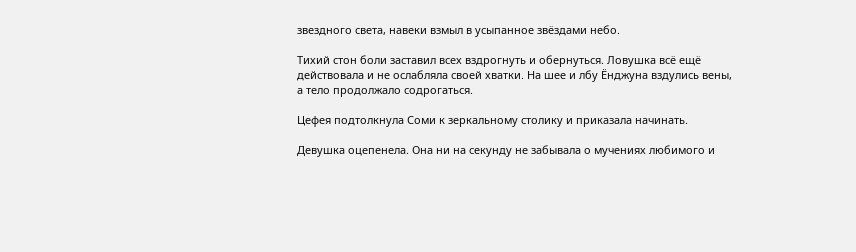звездного света, навеки взмыл в усыпанное звёздами небо.

Тихий стон боли заставил всех вздрогнуть и обернуться. Ловушка всё ещё действовала и не ослабляла своей хватки. На шее и лбу Ёнджуна вздулись вены, а тело продолжало содрогаться.

Цефея подтолкнула Соми к зеркальному столику и приказала начинать.

Девушка оцепенела. Она ни на секунду не забывала о мучениях любимого и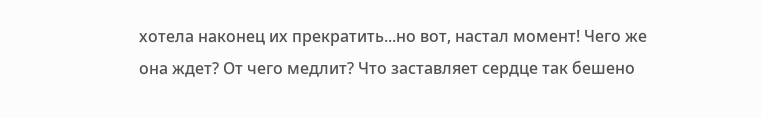хотела наконец их прекратить...но вот, настал момент! Чего же она ждет? От чего медлит? Что заставляет сердце так бешено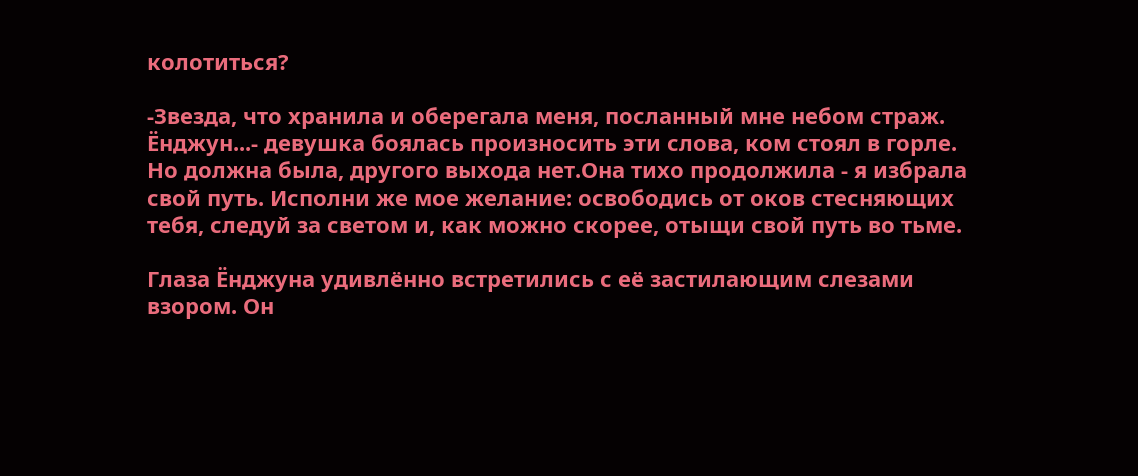колотиться?

-Звезда, что хранила и оберегала меня, посланный мне небом страж. Ёнджун...- девушка боялась произносить эти слова, ком стоял в горле. Но должна была, другого выхода нет.Она тихо продолжила - я избрала свой путь. Исполни же мое желание: освободись от оков стесняющих тебя, следуй за светом и, как можно скорее, отыщи свой путь во тьме.

Глаза Ёнджуна удивлённо встретились с её застилающим слезами взором. Он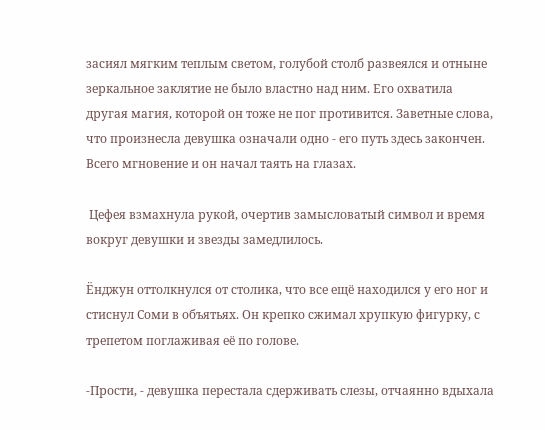засиял мягким теплым светом, голубой столб развеялся и отныне зеркальное заклятие не было властно над ним. Его охватила другая магия, которой он тоже не пог противится. Заветные слова, что произнесла девушка означали одно - его путь здесь закончен. Всего мгновение и он начал таять на глазах.

 Цефея взмахнула рукой, очертив замысловатый символ и время вокруг девушки и звезды замедлилось.

Ёнджун оттолкнулся от столика, что все ещё находился у его ног и стиснул Соми в объятьях. Он крепко сжимал хрупкую фигурку, с трепетом поглаживая её по голове.

-Прости, - девушка перестала сдерживать слезы, отчаянно вдыхала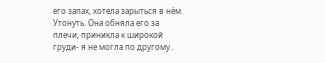его запах, хотела зарыться в нём. Утонуть. Она обняла его за плечи, приникла к широкой груди- я не могла по другому..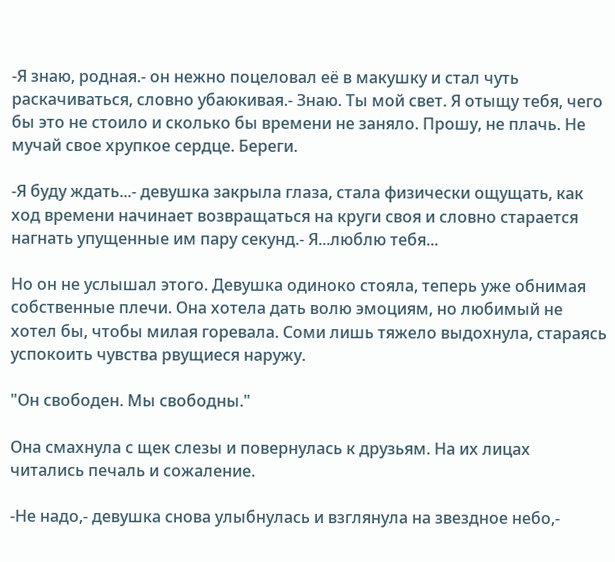-Я знаю, родная.- он нежно поцеловал её в макушку и стал чуть раскачиваться, словно убаюкивая.- Знаю. Ты мой свет. Я отыщу тебя, чего бы это не стоило и сколько бы времени не заняло. Прошу, не плачь. Не мучай свое хрупкое сердце. Береги.

-Я буду ждать...- девушка закрыла глаза, стала физически ощущать, как ход времени начинает возвращаться на круги своя и словно старается нагнать упущенные им пару секунд.- Я...люблю тебя...

Но он не услышал этого. Девушка одиноко стояла, теперь уже обнимая собственные плечи. Она хотела дать волю эмоциям, но любимый не хотел бы, чтобы милая горевала. Соми лишь тяжело выдохнула, стараясь успокоить чувства рвущиеся наружу.

"Он свободен. Мы свободны."

Она смахнула с щек слезы и повернулась к друзьям. На их лицах читались печаль и сожаление.

-Не надо,- девушка снова улыбнулась и взглянула на звездное небо,-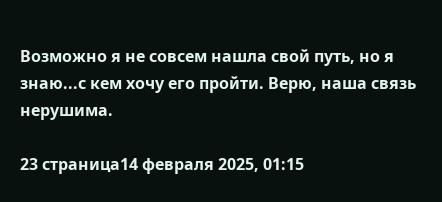Возможно я не совсем нашла свой путь, но я знаю...с кем хочу его пройти. Верю, наша связь нерушима.

23 страница14 февраля 2025, 01:15